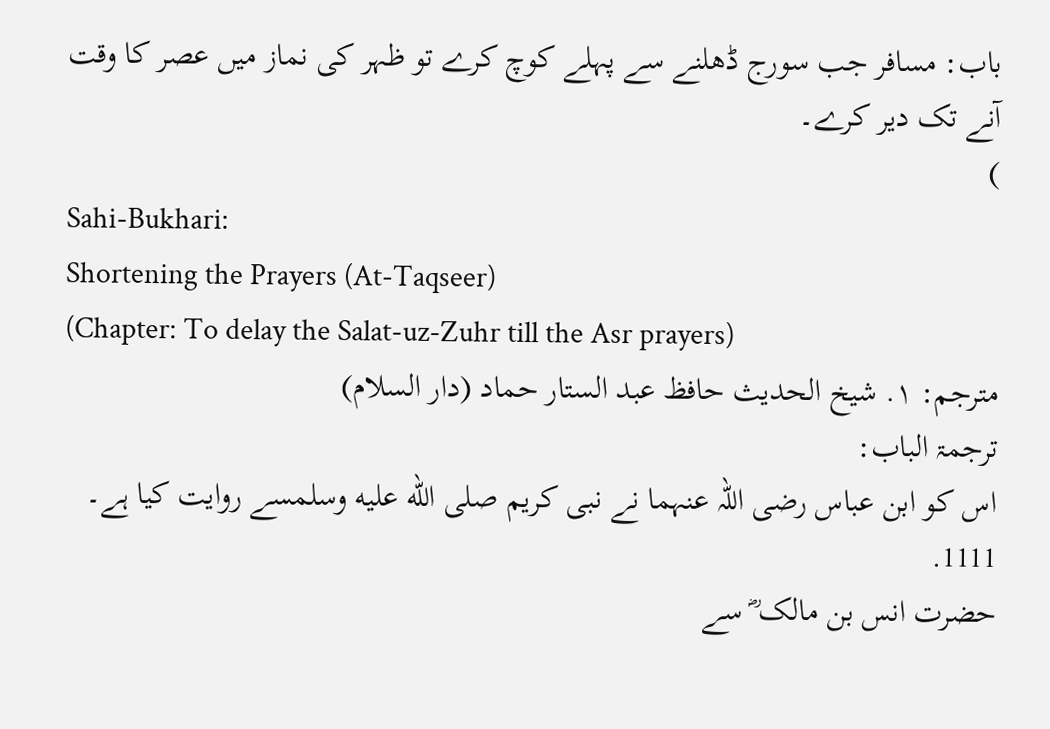باب: مسافر جب سورج ڈھلنے سے پہلے کوچ کرے تو ظہر کی نماز میں عصر کا وقت آنے تک دیر کرے۔
)
Sahi-Bukhari:
Shortening the Prayers (At-Taqseer)
(Chapter: To delay the Salat-uz-Zuhr till the Asr prayers)
مترجم: ١. شیخ الحدیث حافظ عبد الستار حماد (دار السلام)
ترجمۃ الباب:
اس کو ابن عباس رضی اللہ عنہما نے نبی کریم صلى الله عليه وسلمسے روایت کیا ہے۔
1111.
حضرت انس بن مالک ؓ سے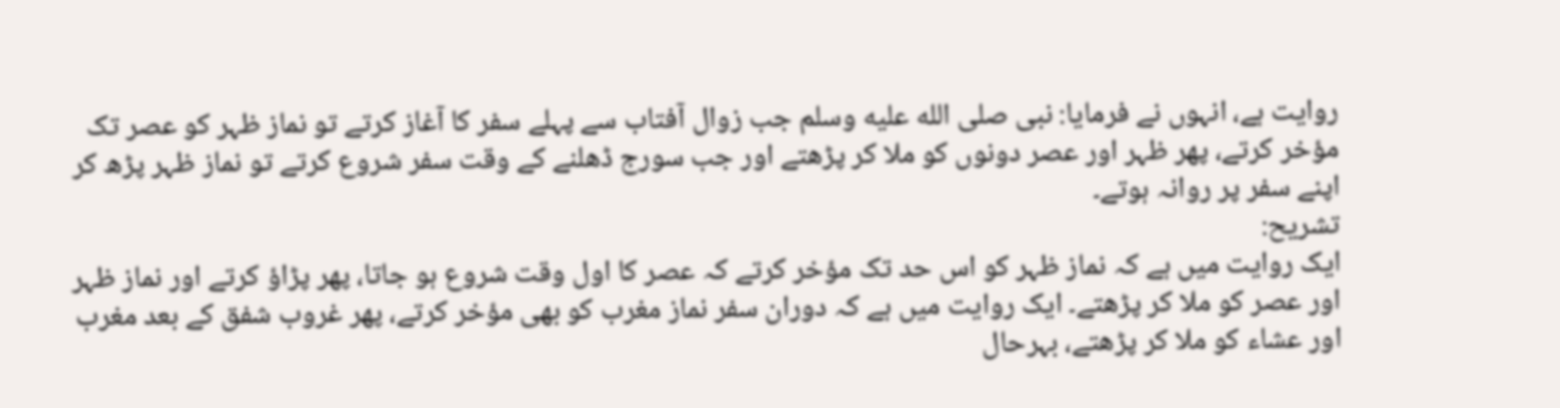روایت ہے، انہوں نے فرمایا: نبی صلى الله عليه وسلم جب زوال آفتاب سے پہلے سفر کا آغاز کرتے تو نماز ظہر کو عصر تک مؤخر کرتے، پھر ظہر اور عصر دونوں کو ملا کر پڑھتے اور جب سورج ڈھلنے کے وقت سفر شروع کرتے تو نماز ظہر پڑھ کر اپنے سفر پر روانہ ہوتے۔
تشریح:
ایک روایت میں ہے کہ نماز ظہر کو اس حد تک مؤخر کرتے کہ عصر کا اول وقت شروع ہو جاتا، پھر پڑاؤ کرتے اور نماز ظہر اور عصر کو ملا کر پڑھتے۔ ایک روایت میں ہے کہ دوران سفر نماز مغرب کو بھی مؤخر کرتے، پھر غروب شفق کے بعد مغرب اور عشاء کو ملا کر پڑھتے، بہرحال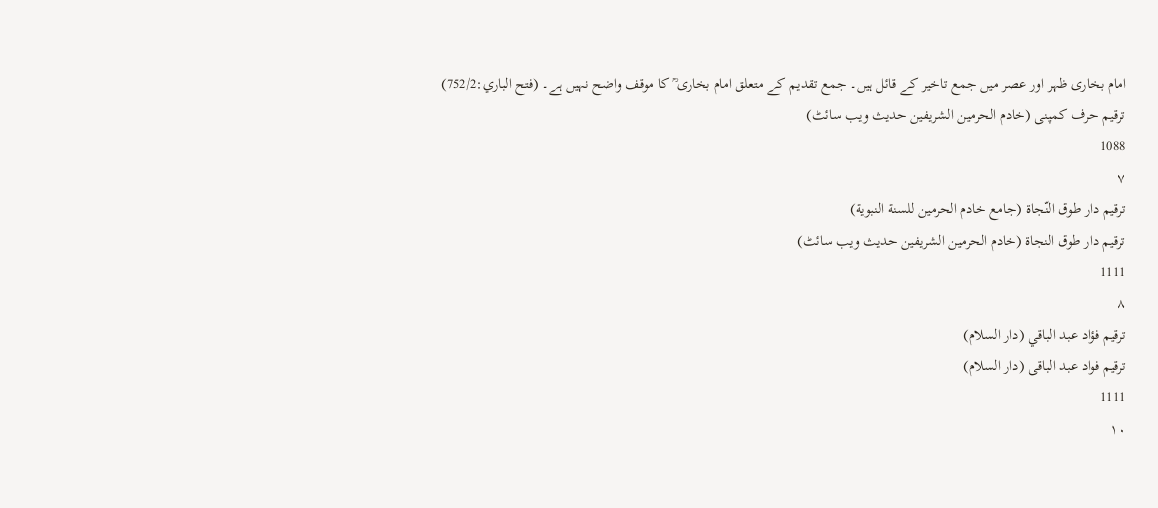امام بخاری ظہر اور عصر میں جمع تاخیر کے قائل ہیں۔ جمع تقدیم کے متعلق امام بخاری ؒ کا موقف واضح نہیں ہے۔ (فتح الباري:752/2)
ترقیم حرف کمپنی (خادم الحرمین الشریفین حدیث ویب سائٹ)
1088
٧
ترقيم دار طوق النّجاة (جامع خادم الحرمين للسنة النبوية)
ترقیم دار طوق النجاۃ (خادم الحرمین الشریفین حدیث ویب سائٹ)
1111
٨
ترقيم فؤاد عبد الباقي (دار السلام)
ترقیم فواد عبد الباقی (دار السلام)
1111
١٠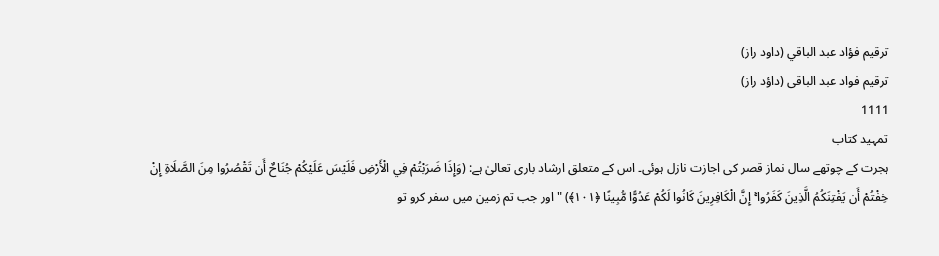ترقيم فؤاد عبد الباقي (داود راز)
ترقیم فواد عبد الباقی (داؤد راز)
1111
تمہید کتاب
ہجرت کے چوتھے سال نماز قصر کی اجازت نازل ہوئی۔ اس کے متعلق ارشاد باری تعالیٰ ہے: (وَإِذَا ضَرَبْتُمْ فِي الْأَرْضِ فَلَيْسَ عَلَيْكُمْ جُنَاحٌ أَن تَقْصُرُوا مِنَ الصَّلَاةِ إِنْ خِفْتُمْ أَن يَفْتِنَكُمُ الَّذِينَ كَفَرُوا ۚ إِنَّ الْكَافِرِينَ كَانُوا لَكُمْ عَدُوًّا مُّبِينًا ﴿١٠١﴾) "اور جب تم زمین میں سفر کرو تو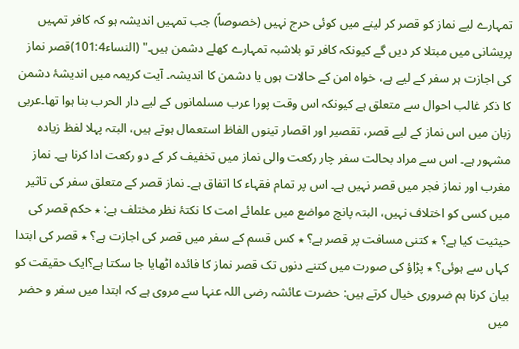تمہارے لیے نماز کو قصر کر لینے میں کوئی حرج نہیں (خصوصاً) جب تمہیں اندیشہ ہو کہ کافر تمہیں پریشانی میں مبتلا کر دیں گے کیونکہ کافر تو بلاشبہ تمہارے کھلے دشمن ہیں۔" (النساء101:4)قصر نماز کی اجازت ہر سفر کے لیے ہے، خواہ امن کے حالات ہوں یا دشمن کا اندیشہ۔ آیت کریمہ میں اندیشۂ دشمن کا ذکر غالب احوال سے متعلق ہے کیونکہ اس وقت پورا عرب مسلمانوں کے لیے دار الحرب بنا ہوا تھا۔عربی زبان میں اس نماز کے لیے قصر، تقصیر اور اقصار تینوں الفاظ استعمال ہوتے ہیں، البتہ پہلا لفظ زیادہ مشہور ہے۔ اس سے مراد بحالت سفر چار رکعت والی نماز میں تخفیف کر کے دو رکعت ادا کرنا ہے۔ نماز مغرب اور نماز فجر میں قصر نہیں ہے۔ اس پر تمام فقہاء کا اتفاق ہے۔ نماز قصر کے متعلق سفر کی تاثیر میں کسی کو اختلاف نہیں، البتہ پانچ مواضع میں علمائے امت کا نکتۂ نظر مختلف ہے: ٭ حکم قصر کی حیثیت کیا ہے؟ ٭ کتنی مسافت پر قصر ہے؟ ٭ کس قسم کے سفر میں قصر کی اجازت ہے؟ ٭ قصر کی ابتدا کہاں سے ہوئی؟ ٭ پڑاؤ کی صورت میں کتنے دنوں تک قصر نماز کا فائدہ اٹھایا جا سکتا ہے؟ایک حقیقت کو بیان کرنا ہم ضروری خیال کرتے ہیں: حضرت عائشہ رضی اللہ عنہا سے مروی ہے کہ ابتدا میں سفر و حضر میں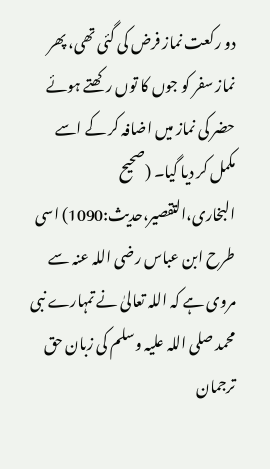دو رکعت نماز فرض کی گئی تھی، پھر نماز سفر کو جوں کا توں رکھتے ہوئے حضر کی نماز میں اضافہ کر کے اسے مکمل کر دیا گیا۔ (صحیح البخاری،التقصیر،حدیث:1090) اسی طرح ابن عباس رضی اللہ عنہ سے مروی ہے کہ اللہ تعالیٰ نے تمہارے نبی محمد صلی اللہ علیہ وسلم کی زبان حق ترجمان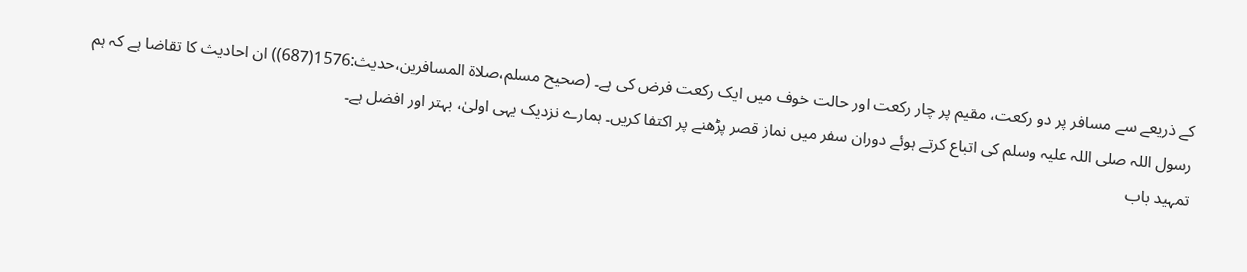کے ذریعے سے مسافر پر دو رکعت، مقیم پر چار رکعت اور حالت خوف میں ایک رکعت فرض کی ہے۔ (صحیح مسلم،صلاۃ المسافرین،حدیث:1576(687)) ان احادیث کا تقاضا ہے کہ ہم رسول اللہ صلی اللہ علیہ وسلم کی اتباع کرتے ہوئے دوران سفر میں نماز قصر پڑھنے پر اکتفا کریں۔ ہمارے نزدیک یہی اولیٰ، بہتر اور افضل ہے۔
تمہید باب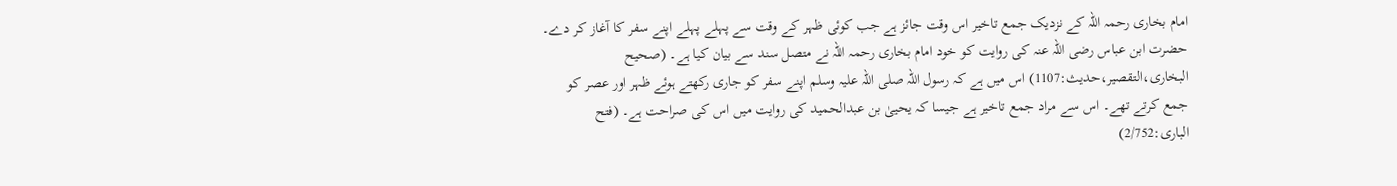امام بخاری رحمہ اللہ کے نزدیک جمع تاخیر اس وقت جائز ہے جب کوئی ظہر کے وقت سے پہلے پہلے اپنے سفر کا آغاز کر دے۔ حضرت ابن عباس رضی اللہ عنہ کی روایت کو خود امام بخاری رحمہ اللہ نے متصل سند سے بیان کیا ہے۔ (صحیح البخاری،التقصیر،حدیث:1107) اس میں ہے کہ رسول اللہ صلی اللہ علیہ وسلم اپنے سفر کو جاری رکھتے ہوئے ظہر اور عصر کو جمع کرتے تھے۔ اس سے مراد جمع تاخیر ہے جیسا کہ یحییٰ بن عبدالحمید کی روایت میں اس کی صراحت ہے۔ (فتح الباری:2/752)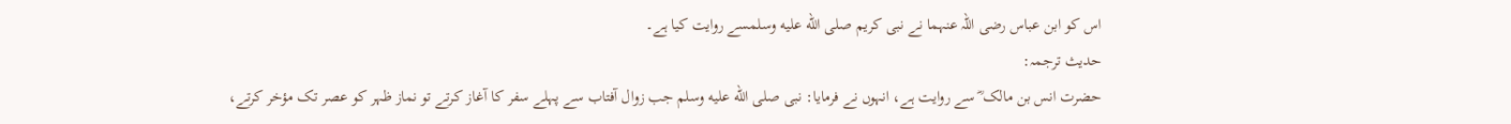اس کو ابن عباس رضی اللہ عنہما نے نبی کریم صلى الله عليه وسلمسے روایت کیا ہے۔
حدیث ترجمہ:
حضرت انس بن مالک ؓ سے روایت ہے، انہوں نے فرمایا: نبی صلى الله عليه وسلم جب زوال آفتاب سے پہلے سفر کا آغاز کرتے تو نماز ظہر کو عصر تک مؤخر کرتے،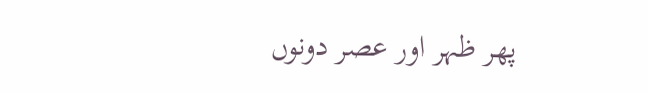پھر ظہر اور عصر دونوں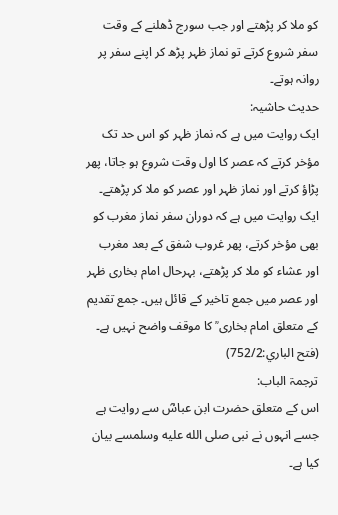کو ملا کر پڑھتے اور جب سورج ڈھلنے کے وقت سفر شروع کرتے تو نماز ظہر پڑھ کر اپنے سفر پر روانہ ہوتے۔
حدیث حاشیہ:
ایک روایت میں ہے کہ نماز ظہر کو اس حد تک مؤخر کرتے کہ عصر کا اول وقت شروع ہو جاتا، پھر پڑاؤ کرتے اور نماز ظہر اور عصر کو ملا کر پڑھتے۔ ایک روایت میں ہے کہ دوران سفر نماز مغرب کو بھی مؤخر کرتے، پھر غروب شفق کے بعد مغرب اور عشاء کو ملا کر پڑھتے، بہرحال امام بخاری ظہر اور عصر میں جمع تاخیر کے قائل ہیں۔ جمع تقدیم کے متعلق امام بخاری ؒ کا موقف واضح نہیں ہے۔ (فتح الباري:752/2)
ترجمۃ الباب:
اس کے متعلق حضرت ابن عباسؓ سے روایت ہے جسے انہوں نے نبی صلى الله عليه وسلمسے بیان کیا ہے۔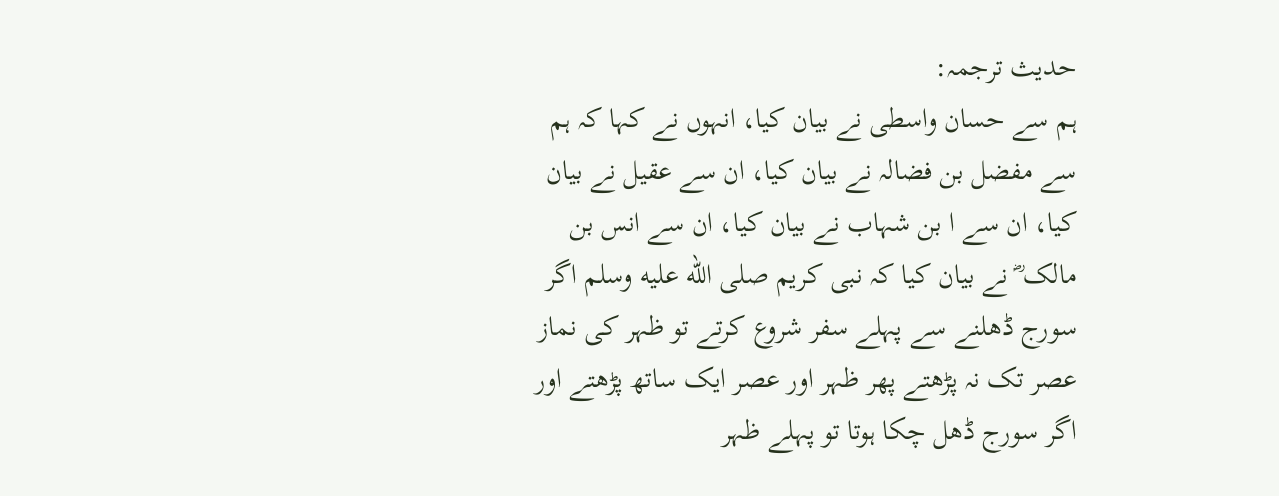حدیث ترجمہ:
ہم سے حسان واسطی نے بیان کیا، انہوں نے کہا کہ ہم سے مفضل بن فضالہ نے بیان کیا، ان سے عقیل نے بیان کیا، ان سے ا بن شہاب نے بیان کیا، ان سے انس بن مالک ؓ نے بیان کیا کہ نبی کریم صلى الله عليه وسلم اگر سورج ڈھلنے سے پہلے سفر شروع کرتے تو ظہر کی نماز عصر تک نہ پڑھتے پھر ظہر اور عصر ایک ساتھ پڑھتے اور اگر سورج ڈھل چکا ہوتا تو پہلے ظہر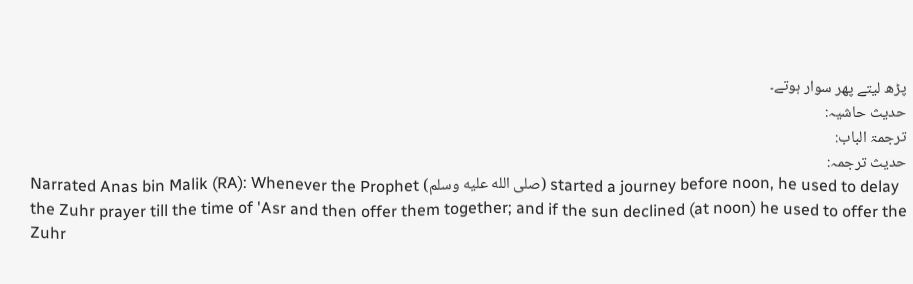پڑھ لیتے پھر سوار ہوتے۔
حدیث حاشیہ:
ترجمۃ الباب:
حدیث ترجمہ:
Narrated Anas bin Malik (RA): Whenever the Prophet (صلى الله عليه وسلم) started a journey before noon, he used to delay the Zuhr prayer till the time of 'Asr and then offer them together; and if the sun declined (at noon) he used to offer the Zuhr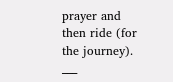prayer and then ride (for the journey). ___